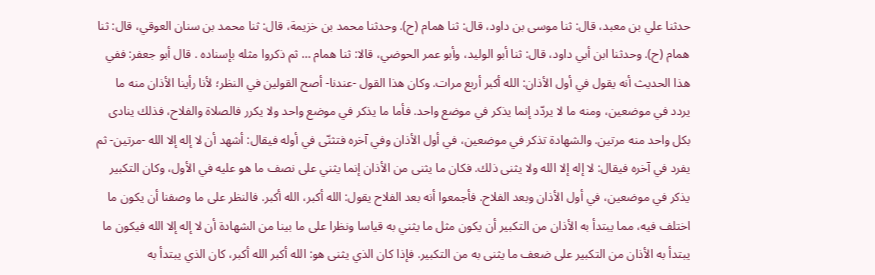حدثنا علي بن معبد، قال: ثنا موسى بن داود، قال: ثنا همام (ح). وحدثنا محمد بن خزيمة، قال: ثنا محمد بن سنان العوقي، قال: ثنا همام (ح). وحدثنا ابن أبي داود، قال: ثنا أبو الوليد، وأبو عمر الحوضي، قالا: ثنا همام … ثم ذكروا مثله بإسناده . قال أبو جعفر: ففي هذا الحديث أنه يقول في أول الأذان: الله أكبر أربع مرات. وكان هذا القول -عندنا- أصح القولين في النظر؛ لأنا رأينا الأذان منه ما يردد في موضعين، ومنه ما لا يردّد إنما يذكر في موضع واحد. فأما ما يذكر في موضع واحد ولا يكرر فالصلاة والفلاح، فذلك ينادى بكل واحد منه مرتين. والشهادة تذكر في موضعين، في أول الأذان وفي آخره فتثنّى في أوله فيقال: أشهد أن لا إله إلا الله -مرتين- ثم يفرد في آخره فيقال: لا إله إلا الله ولا يثنى ذلك. فكان ما يثنى من الأذان إنما يثني على نصف ما هو عليه في الأول، وكان التكبير يذكر في موضعين، في أول الأذان وبعد الفلاح. فأجمعوا أنه بعد الفلاح يقول: الله أكبر، الله أكبر. فالنظر على ما وصفنا أن يكون ما اختلف فيه، مما يبتدأ به الأذان من التكبير أن يكون مثل ما يثني به قياسا ونظرا على ما بينا من الشهادة أن لا إله إلا الله فيكون ما يبتدأ به الأذان من التكبير على ضعف ما يثنى به من التكبير. فإذا كان الذي يثنى هو: الله أكبر الله أكبر، كان الذي يبتدأ به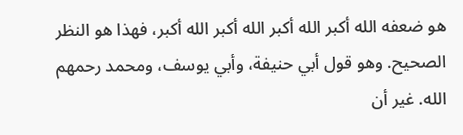هو ضعفه الله أكبر الله أكبر الله أكبر الله أكبر، فهذا هو النظر الصحيح. وهو قول أبي حنيفة، وأبي يوسف، ومحمد رحمهم الله. غير أن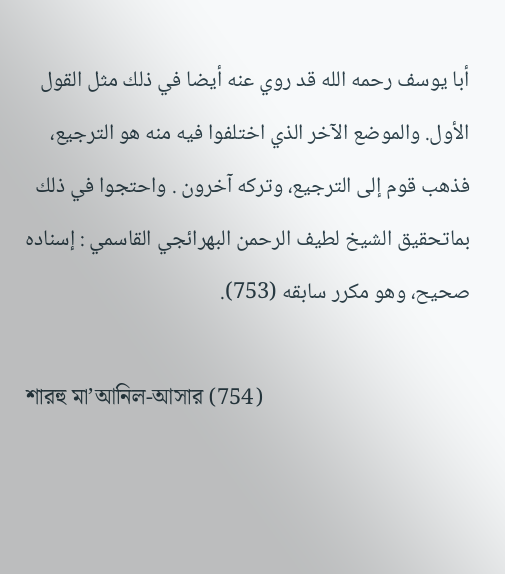أبا يوسف رحمه الله قد روي عنه أيضا في ذلك مثل القول الأول. والموضع الآخر الذي اختلفوا فيه منه هو الترجيع، فذهب قوم إلى الترجيع، وتركه آخرون . واحتجوا في ذلك بماتحقيق الشيخ لطيف الرحمن البهرائجي القاسمي : إسناده صحيح، وهو مكرر سابقه (753).

শারহু মা’আনিল-আসার (754)